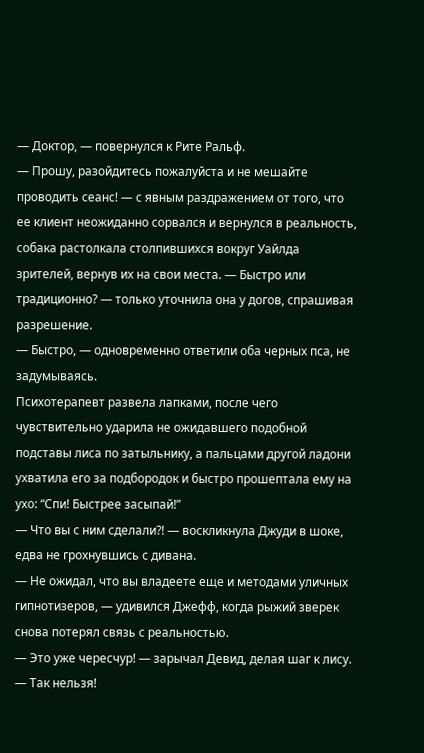— Доктор, — повернулся к Рите Ральф.
— Прошу, разойдитесь пожалуйста и не мешайте проводить сеанс! — с явным раздражением от того, что ее клиент неожиданно сорвался и вернулся в реальность, собака растолкала столпившихся вокруг Уайлда зрителей, вернув их на свои места. — Быстро или традиционно? — только уточнила она у догов, спрашивая разрешение.
— Быстро, — одновременно ответили оба черных пса, не задумываясь.
Психотерапевт развела лапками, после чего чувствительно ударила не ожидавшего подобной подставы лиса по затыльнику, а пальцами другой ладони ухватила его за подбородок и быстро прошептала ему на ухо: “Спи! Быстрее засыпай!”
— Что вы с ним сделали?! — воскликнула Джуди в шоке, едва не грохнувшись с дивана.
— Не ожидал, что вы владеете еще и методами уличных гипнотизеров, — удивился Джефф, когда рыжий зверек снова потерял связь с реальностью.
— Это уже чересчур! — зарычал Девид, делая шаг к лису. — Так нельзя!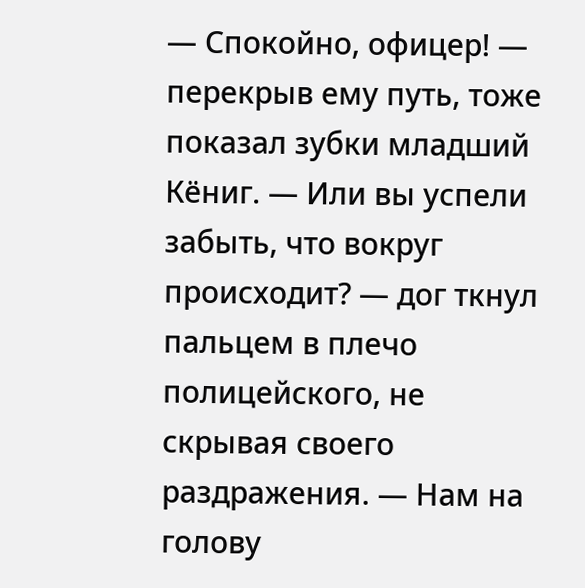— Спокойно, офицер! — перекрыв ему путь, тоже показал зубки младший Кёниг. — Или вы успели забыть, что вокруг происходит? — дог ткнул пальцем в плечо полицейского, не скрывая своего раздражения. — Нам на голову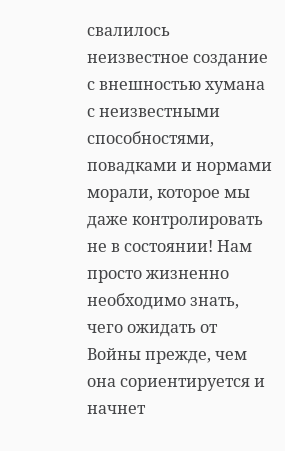свалилось неизвестное создание с внешностью хумана с неизвестными способностями, повадками и нормами морали, которое мы даже контролировать не в состоянии! Нам просто жизненно необходимо знать, чего ожидать от Войны прежде, чем она сориентируется и начнет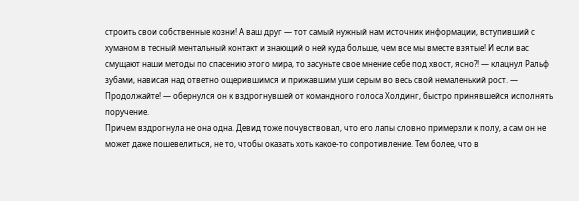строить свои собственные козни! А ваш друг — тот самый нужный нам источник информации, вступивший с хуманом в тесный ментальный контакт и знающий о ней куда больше, чем все мы вместе взятые! И если вас смущают наши методы по спасению этого мира, то засуньте свое мнение себе под хвост, ясно?! — клацнул Ральф зубами, нависая над ответно ощерившимся и прижавшим уши серым во весь свой немаленький рост. — Продолжайте! — обернулся он к вздрогнувшей от командного голоса Холдинг, быстро принявшейся исполнять поручение.
Причем вздрогнула не она одна. Девид тоже почувствовал, что его лапы словно примерзли к полу, а сам он не может даже пошевелиться, не то, чтобы оказать хоть какое-то сопротивление. Тем более, что в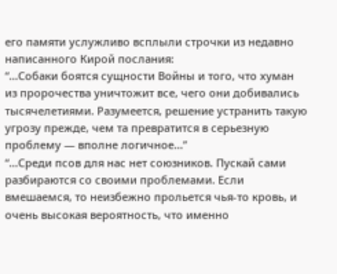его памяти услужливо всплыли строчки из недавно написанного Кирой послания:
“...Собаки боятся сущности Войны и того, что хуман из пророчества уничтожит все, чего они добивались тысячелетиями. Разумеется, решение устранить такую угрозу прежде, чем та превратится в серьезную проблему — вполне логичное...”
“...Среди псов для нас нет союзников. Пускай сами разбираются со своими проблемами. Если вмешаемся, то неизбежно прольется чья-то кровь, и очень высокая вероятность, что именно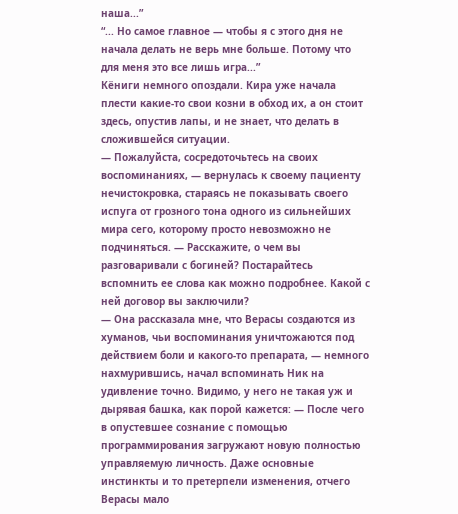наша...”
“... Но самое главное — чтобы я с этого дня не начала делать не верь мне больше. Потому что для меня это все лишь игра...”
Кёниги немного опоздали. Кира уже начала плести какие-то свои козни в обход их, а он стоит здесь, опустив лапы, и не знает, что делать в сложившейся ситуации.
— Пожалуйста, сосредоточьтесь на своих воспоминаниях, — вернулась к своему пациенту нечистокровка, стараясь не показывать своего испуга от грозного тона одного из сильнейших мира сего, которому просто невозможно не подчиняться. — Расскажите, о чем вы разговаривали с богиней? Постарайтесь вспомнить ее слова как можно подробнее. Какой с ней договор вы заключили?
— Она рассказала мне, что Верасы создаются из хуманов, чьи воспоминания уничтожаются под действием боли и какого-то препарата, — немного нахмурившись, начал вспоминать Ник на удивление точно. Видимо, у него не такая уж и дырявая башка, как порой кажется: — После чего в опустевшее сознание с помощью программирования загружают новую полностью управляемую личность. Даже основные инстинкты и то претерпели изменения, отчего Верасы мало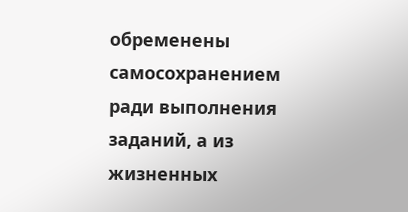обременены самосохранением ради выполнения заданий, а из жизненных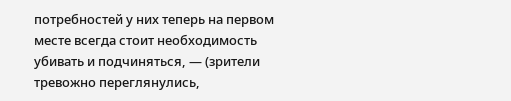потребностей у них теперь на первом месте всегда стоит необходимость убивать и подчиняться, — (зрители тревожно переглянулись,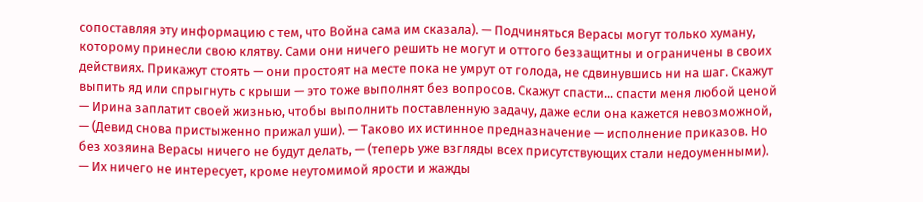сопоставляя эту информацию с тем, что Война сама им сказала). — Подчиняться Верасы могут только хуману, которому принесли свою клятву. Сами они ничего решить не могут и оттого беззащитны и ограничены в своих действиях. Прикажут стоять — они простоят на месте пока не умрут от голода, не сдвинувшись ни на шаг. Скажут выпить яд или спрыгнуть с крыши — это тоже выполнят без вопросов. Скажут спасти... спасти меня любой ценой — Ирина заплатит своей жизнью, чтобы выполнить поставленную задачу, даже если она кажется невозможной, — (Девид снова пристыженно прижал уши). — Таково их истинное предназначение — исполнение приказов. Но без хозяина Верасы ничего не будут делать, — (теперь уже взгляды всех присутствующих стали недоуменными). — Их ничего не интересует, кроме неутомимой ярости и жажды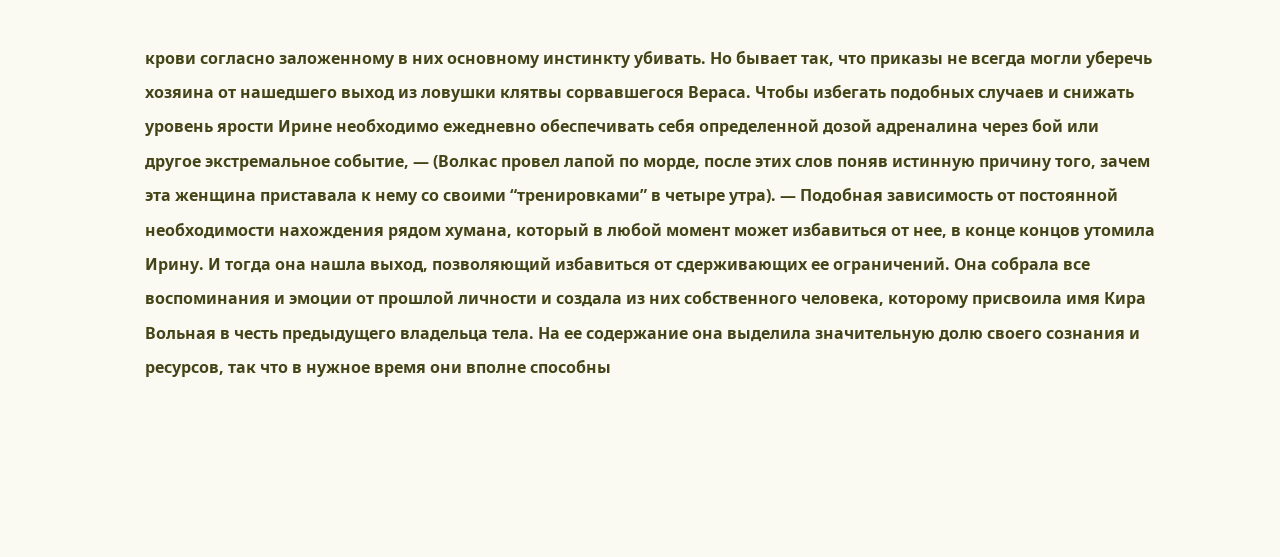крови согласно заложенному в них основному инстинкту убивать. Но бывает так, что приказы не всегда могли уберечь хозяина от нашедшего выход из ловушки клятвы сорвавшегося Вераса. Чтобы избегать подобных случаев и снижать уровень ярости Ирине необходимо ежедневно обеспечивать себя определенной дозой адреналина через бой или другое экстремальное событие, — (Волкас провел лапой по морде, после этих слов поняв истинную причину того, зачем эта женщина приставала к нему со своими “тренировками” в четыре утра). — Подобная зависимость от постоянной необходимости нахождения рядом хумана, который в любой момент может избавиться от нее, в конце концов утомила Ирину. И тогда она нашла выход, позволяющий избавиться от сдерживающих ее ограничений. Она собрала все воспоминания и эмоции от прошлой личности и создала из них собственного человека, которому присвоила имя Кира Вольная в честь предыдущего владельца тела. На ее содержание она выделила значительную долю своего сознания и ресурсов, так что в нужное время они вполне способны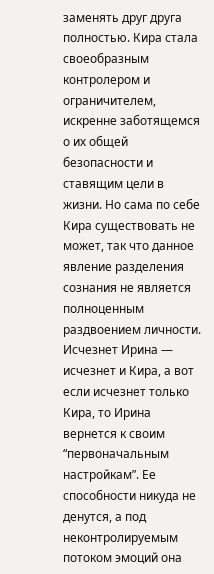заменять друг друга полностью. Кира стала своеобразным контролером и ограничителем, искренне заботящемся о их общей безопасности и ставящим цели в жизни. Но сама по себе Кира существовать не может, так что данное явление разделения сознания не является полноценным раздвоением личности. Исчезнет Ирина — исчезнет и Кира, а вот если исчезнет только Кира, то Ирина вернется к своим “первоначальным настройкам”. Ее способности никуда не денутся, а под неконтролируемым потоком эмоций она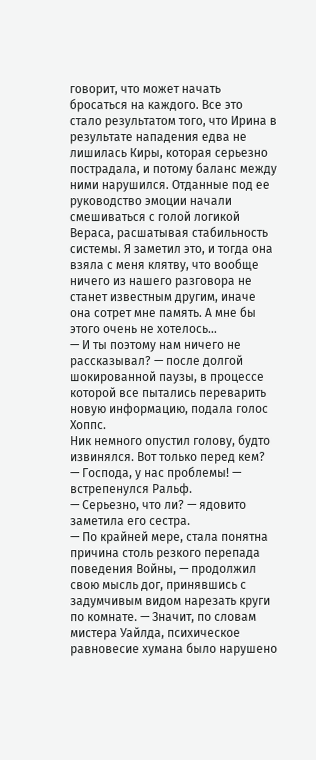говорит, что может начать бросаться на каждого. Все это стало результатом того, что Ирина в результате нападения едва не лишилась Киры, которая серьезно пострадала, и потому баланс между ними нарушился. Отданные под ее руководство эмоции начали смешиваться с голой логикой Вераса, расшатывая стабильность системы. Я заметил это, и тогда она взяла с меня клятву, что вообще ничего из нашего разговора не станет известным другим, иначе она сотрет мне память. А мне бы этого очень не хотелось...
— И ты поэтому нам ничего не рассказывал? — после долгой шокированной паузы, в процессе которой все пытались переварить новую информацию, подала голос Хоппс.
Ник немного опустил голову, будто извинялся. Вот только перед кем?
— Господа, у нас проблемы! — встрепенулся Ральф.
— Серьезно, что ли? — ядовито заметила его сестра.
— По крайней мере, стала понятна причина столь резкого перепада поведения Войны, — продолжил свою мысль дог, принявшись с задумчивым видом нарезать круги по комнате. — Значит, по словам мистера Уайлда, психическое равновесие хумана было нарушено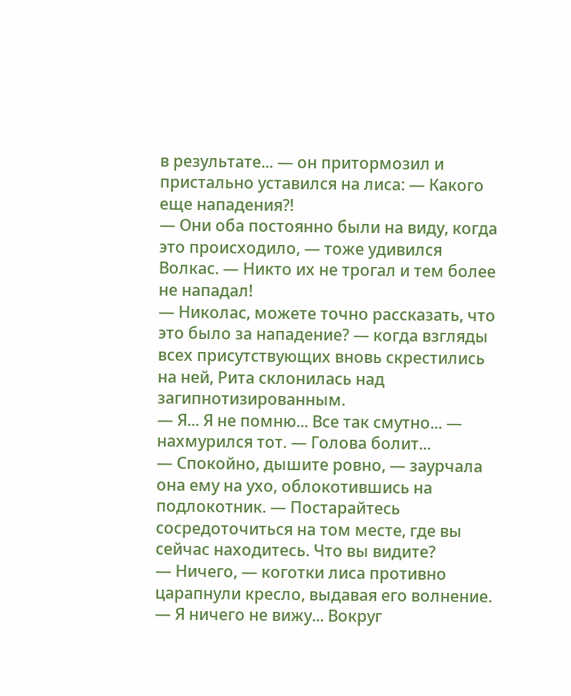в результате... — он притормозил и пристально уставился на лиса: — Какого еще нападения?!
— Они оба постоянно были на виду, когда это происходило, — тоже удивился Волкас. — Никто их не трогал и тем более не нападал!
— Николас, можете точно рассказать, что это было за нападение? — когда взгляды всех присутствующих вновь скрестились на ней, Рита склонилась над загипнотизированным.
— Я... Я не помню... Все так смутно... — нахмурился тот. — Голова болит...
— Спокойно, дышите ровно, — заурчала она ему на ухо, облокотившись на подлокотник. — Постарайтесь сосредоточиться на том месте, где вы сейчас находитесь. Что вы видите?
— Ничего, — коготки лиса противно царапнули кресло, выдавая его волнение. — Я ничего не вижу... Вокруг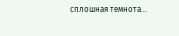сплошная темнота...